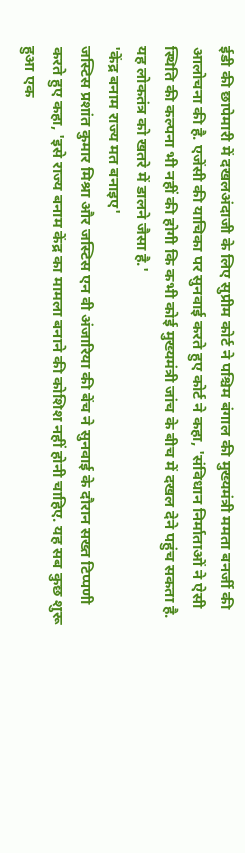ईडी की छापेमारी में दखलअंदाजी के लिए सुप्रीम कोर्ट ने पश्चिम बंगाल की मुख्यमंत्री ममता बनर्जी की आलोचना की है. एजेंसी की याचिका पर सुनवाई करते हुए कोर्ट ने कहा, 'संविधान निर्माताओं ने ऐसी स्थिति की कल्पना भी नहीं की होगी कि कभी कोई मुख्यमंत्री जांच के बीच में दखल देने पहुंच सकता है. यह लोकतंत्र को खतरे में डालने जैसा है.'
'केंद्र बनाम राज्य मत बनाइए'
जस्टिस प्रशांत कुमार मिश्रा और जस्टिस एन वी अंजारिया की बेंच ने सुनवाई के दौरान सख्त टिप्पणी करते हुए कहा, 'इसे राज्य बनाम केंद्र का मामला बनाने की कोशिश नहीं होनी चाहिए. यह सब कुछ शुरू हुआ एक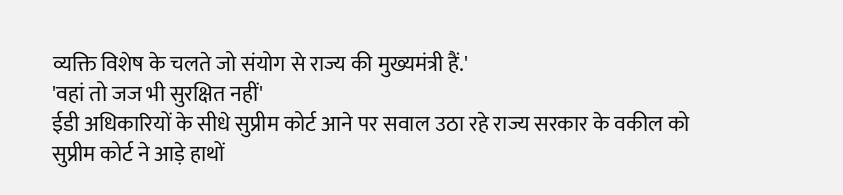व्यक्ति विशेष के चलते जो संयोग से राज्य की मुख्यमंत्री हैं.'
'वहां तो जज भी सुरक्षित नहीं'
ईडी अधिकारियों के सीधे सुप्रीम कोर्ट आने पर सवाल उठा रहे राज्य सरकार के वकील को सुप्रीम कोर्ट ने आड़े हाथों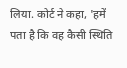लिया. कोर्ट ने कहा, 'हमें पता है कि वह कैसी स्थिति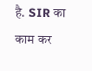है. SIR का काम कर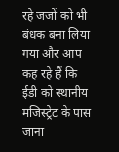रहे जजों को भी बंधक बना लिया गया और आप कह रहे हैं कि ईडी को स्थानीय मजिस्ट्रेट के पास जाना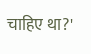चाहिए था?'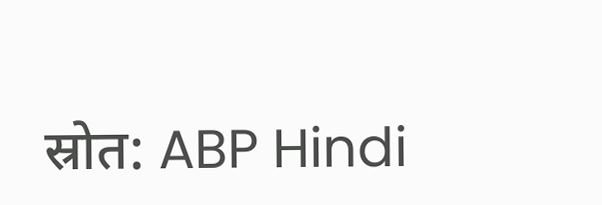स्रोत: ABP Hindi